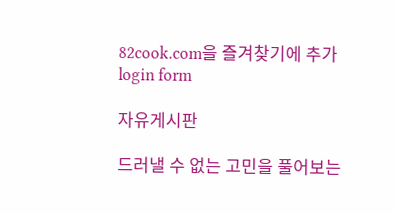82cook.com을 즐겨찾기에 추가
login form

자유게시판

드러낼 수 없는 고민을 풀어보는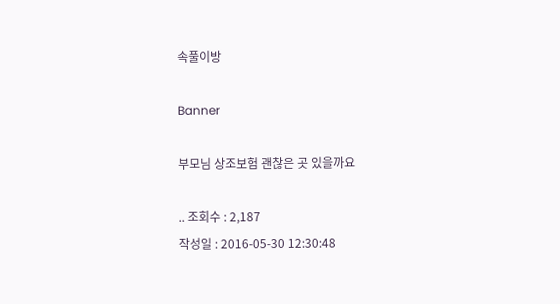속풀이방

Banner

부모님 상조보험 괜찮은 곳 있을까요

.. 조회수 : 2,187
작성일 : 2016-05-30 12:30:48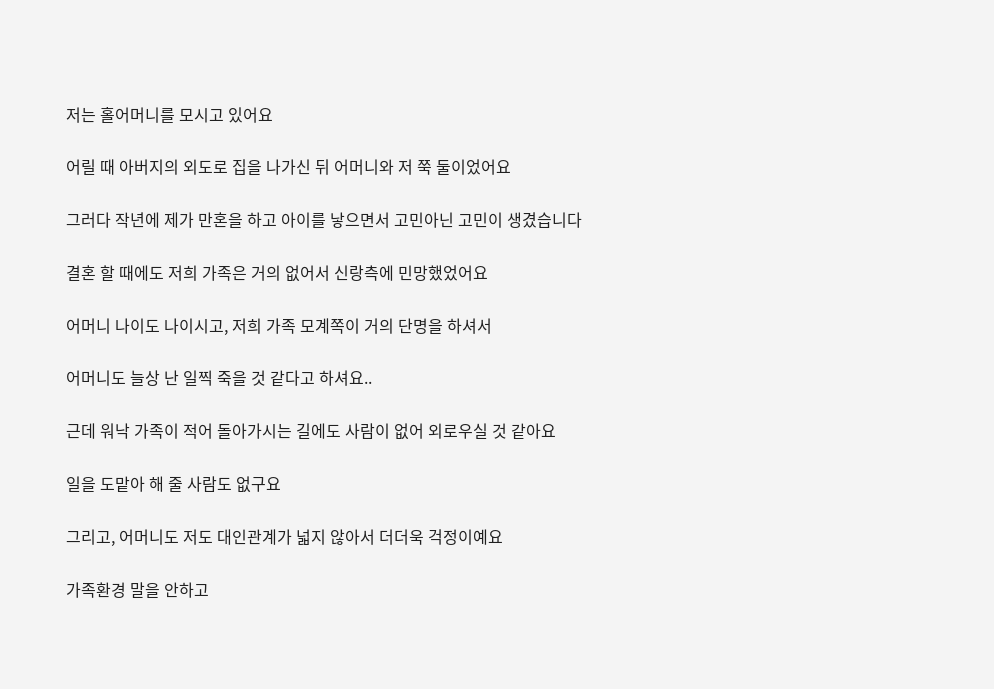저는 홀어머니를 모시고 있어요

어릴 때 아버지의 외도로 집을 나가신 뒤 어머니와 저 쭉 둘이었어요

그러다 작년에 제가 만혼을 하고 아이를 낳으면서 고민아닌 고민이 생겼습니다

결혼 할 때에도 저희 가족은 거의 없어서 신랑측에 민망했었어요

어머니 나이도 나이시고, 저희 가족 모계쪽이 거의 단명을 하셔서

어머니도 늘상 난 일찍 죽을 것 같다고 하셔요..

근데 워낙 가족이 적어 돌아가시는 길에도 사람이 없어 외로우실 것 같아요

일을 도맡아 해 줄 사람도 없구요

그리고, 어머니도 저도 대인관계가 넓지 않아서 더더욱 걱정이예요

가족환경 말을 안하고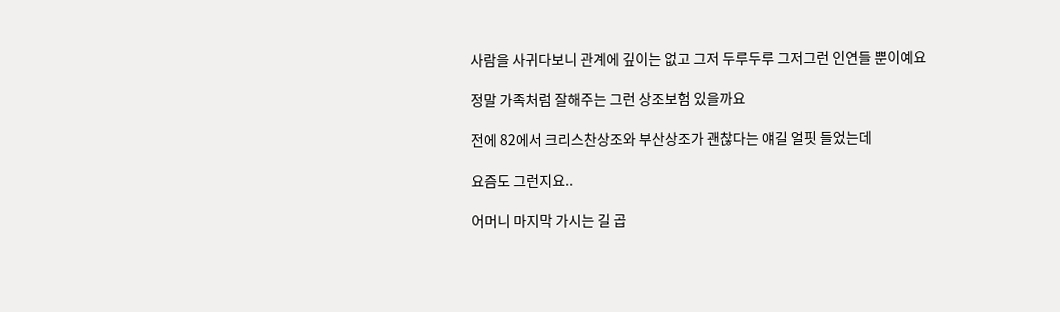사람을 사귀다보니 관계에 깊이는 없고 그저 두루두루 그저그런 인연들 뿐이예요

정말 가족처럼 잘해주는 그런 상조보험 있을까요

전에 82에서 크리스찬상조와 부산상조가 괜찮다는 얘길 얼핏 들었는데

요즘도 그런지요..

어머니 마지막 가시는 길 곱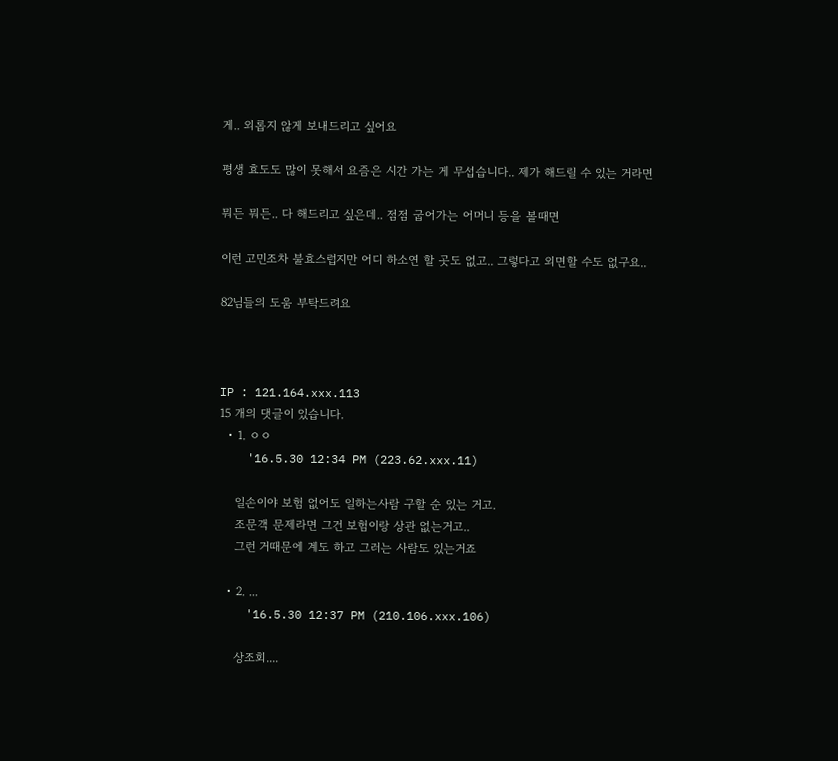게.. 외롭지 않게 보내드리고 싶어요

평생 효도도 많이 못해서 요즘은 시간 가는 게 무섭습니다.. 제가 해드릴 수 있는 거라면

뭐든 뭐든.. 다 해드리고 싶은데.. 점점 굽어가는 어머니 등을 볼때면

이런 고민조차 불효스럽지만 어디 하소연 할 곳도 없고.. 그렇다고 외면할 수도 없구요..

82님들의 도움 부탁드려요



IP : 121.164.xxx.113
15 개의 댓글이 있습니다.
  • 1. ㅇㅇ
    '16.5.30 12:34 PM (223.62.xxx.11)

    일손이야 보험 없어도 일하는사람 구할 순 있는 거고.
    조문객 문제라면 그건 보험이랑 상관 없는거고..
    그런 거때문에 계도 하고 그러는 사람도 있는거죠

  • 2. ...
    '16.5.30 12:37 PM (210.106.xxx.106)

    상조회....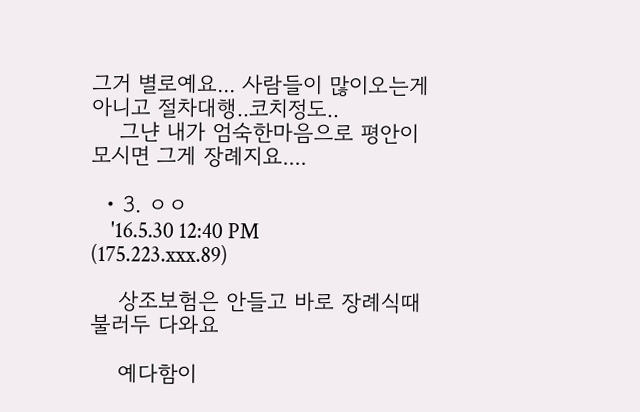그거 별로예요... 사람들이 많이오는게아니고 절차대행..코치정도..
    그냔 내가 엄숙한마음으로 평안이모시면 그게 장례지요....

  • 3. ㅇㅇ
    '16.5.30 12:40 PM (175.223.xxx.89)

    상조보험은 안들고 바로 장례식때불러두 다와요

    예다함이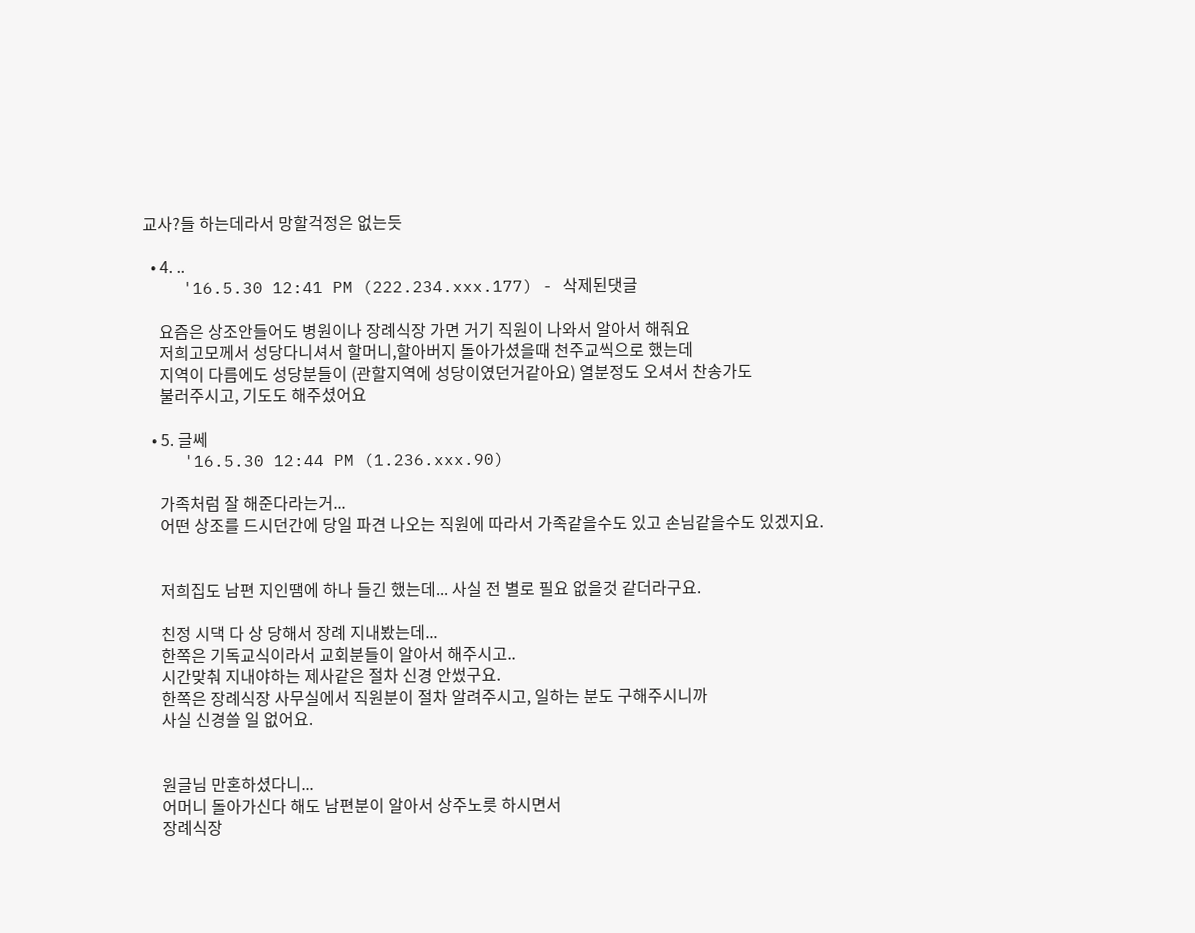교사?들 하는데라서 망할걱정은 없는듯

  • 4. ..
    '16.5.30 12:41 PM (222.234.xxx.177) - 삭제된댓글

    요즘은 상조안들어도 병원이나 장례식장 가면 거기 직원이 나와서 알아서 해줘요
    저희고모께서 성당다니셔서 할머니,할아버지 돌아가셨을때 천주교씩으로 했는데
    지역이 다름에도 성당분들이 (관할지역에 성당이였던거같아요) 열분정도 오셔서 찬송가도
    불러주시고, 기도도 해주셨어요

  • 5. 글쎄
    '16.5.30 12:44 PM (1.236.xxx.90)

    가족처럼 잘 해준다라는거...
    어떤 상조를 드시던간에 당일 파견 나오는 직원에 따라서 가족같을수도 있고 손님같을수도 있겠지요.


    저희집도 남편 지인땜에 하나 들긴 했는데... 사실 전 별로 필요 없을것 같더라구요.

    친정 시댁 다 상 당해서 장례 지내봤는데...
    한쪽은 기독교식이라서 교회분들이 알아서 해주시고..
    시간맞춰 지내야하는 제사같은 절차 신경 안썼구요.
    한쪽은 장례식장 사무실에서 직원분이 절차 알려주시고, 일하는 분도 구해주시니까
    사실 신경쓸 일 없어요.


    원글님 만혼하셨다니...
    어머니 돌아가신다 해도 남편분이 알아서 상주노릇 하시면서
    장례식장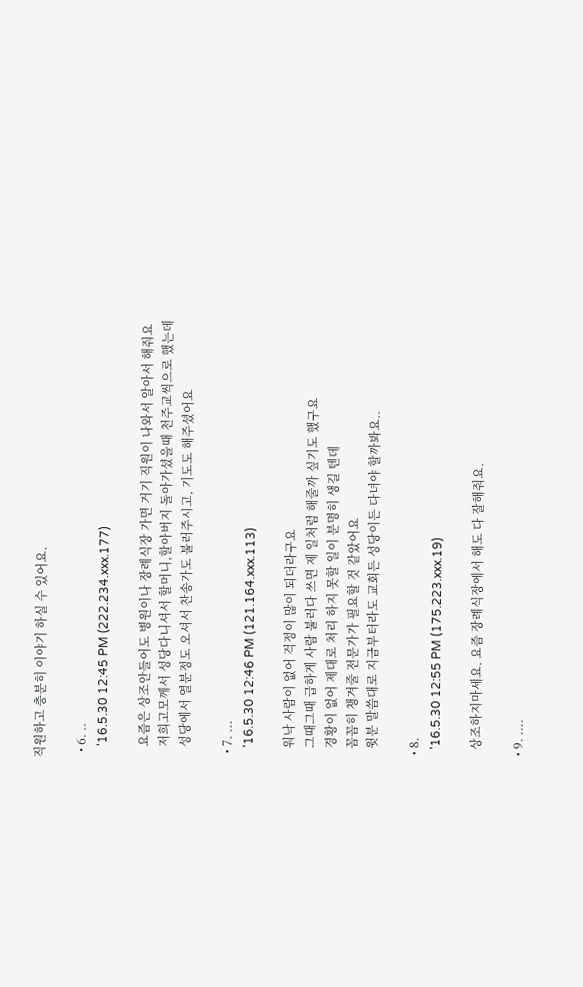직원하고 충분히 이야기 하실 수 있어요.

  • 6. ..
    '16.5.30 12:45 PM (222.234.xxx.177)

    요즘은 상조안들어도 병원이나 장례식장 가면 거기 직원이 나와서 알아서 해줘요
    저희고모께서 성당다니셔서 할머니,할아버지 돌아가셨을때 천주교씩으로 했는데
    성당에서 열분정도 오셔서 찬송가도 불러주시고, 기도도 해주셨어요

  • 7. ...
    '16.5.30 12:46 PM (121.164.xxx.113)

    워낙 사람이 없어 걱정이 많이 되더라구요
    그때그때 급하게 사람 불러다 쓰면 제 일처럼 해줄까 싶기도 했구요
    경황이 없어 제대로 처리 하지 못할 일이 분명히 생길 텐데
    꼼꼼히 챙겨줄 전문가가 필요할 것 같았어요
    윗분 말씀대로 지금부터라도 교회든 성당이든 다녀야 할까봐요..

  • 8.
    '16.5.30 12:55 PM (175.223.xxx.19)

    상조하지마세요. 요즘 장례식장에서 해도 다 잘해줘요.

  • 9. ....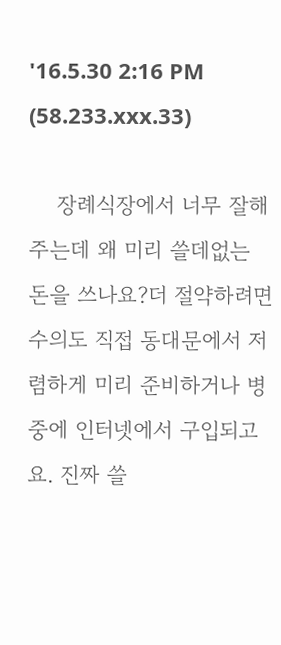'16.5.30 2:16 PM (58.233.xxx.33)

    장례식장에서 너무 잘해주는데 왜 미리 쓸데없는 돈을 쓰나요?더 절약하려면 수의도 직접 동대문에서 저렴하게 미리 준비하거나 병중에 인터넷에서 구입되고요. 진짜 쓸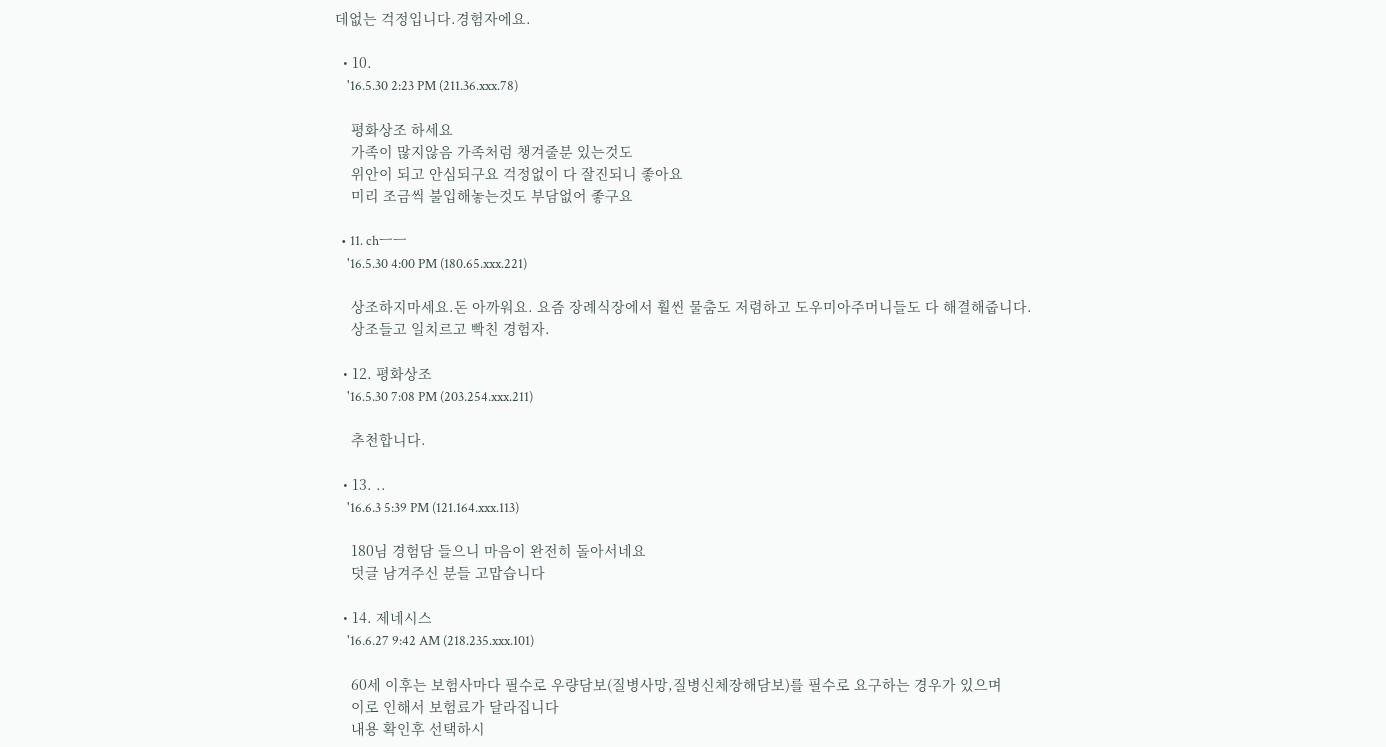데없는 걱정입니다.경험자에요.

  • 10.
    '16.5.30 2:23 PM (211.36.xxx.78)

    평화상조 하세요
    가족이 많지않음 가족처럼 챙겨줄분 있는것도
    위안이 되고 안심되구요 걱정없이 다 잘진되니 좋아요
    미리 조금씩 불입해놓는것도 부담없어 좋구요

  • 11. chㅡㅡ
    '16.5.30 4:00 PM (180.65.xxx.221)

    상조하지마세요.돈 아까워요. 요즘 장례식장에서 훨씬 물춤도 저렴하고 도우미아주머니들도 다 해결해줍니다.
    상조들고 일치르고 빡친 경험자.

  • 12. 평화상조
    '16.5.30 7:08 PM (203.254.xxx.211)

    추천합니다.

  • 13. ..
    '16.6.3 5:39 PM (121.164.xxx.113)

    180님 경험담 들으니 마음이 완전히 돌아서네요
    덧글 남겨주신 분들 고맙습니다

  • 14. 제네시스
    '16.6.27 9:42 AM (218.235.xxx.101)

    60세 이후는 보험사마다 필수로 우량담보(질병사망,질병신체장해담보)를 필수로 요구하는 경우가 있으며
    이로 인해서 보험료가 달라집니다
    내용 확인후 선택하시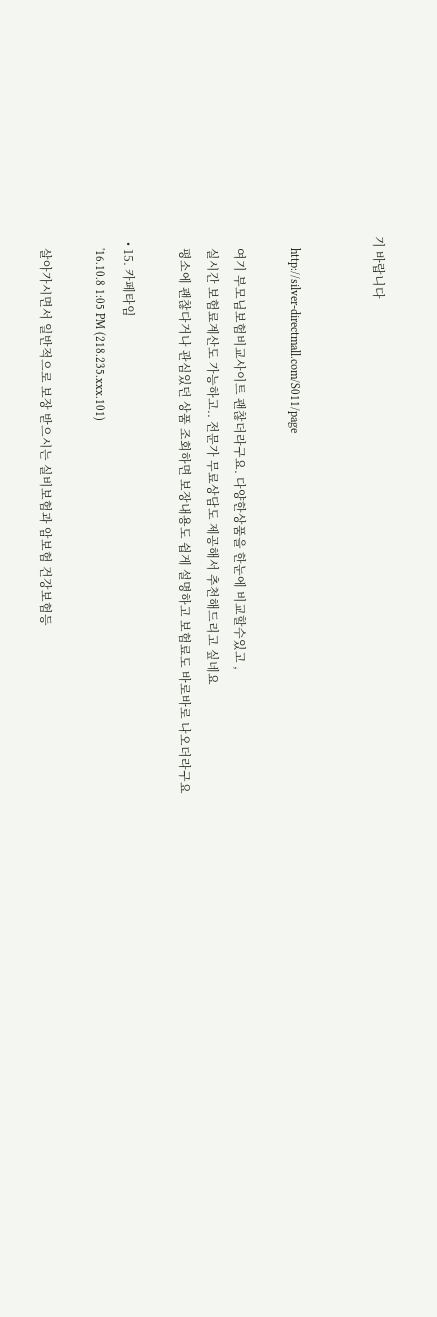기 바랍니다


    http://silver-directmall.com/S011/page

    여기 부모님보험비교사이트 괜찮더라구요. 다양한상품을 한눈에 비교할수있고 ,
    실시간 보험료계산도 가능하고.. 전문가 무료상담도 제공해서 추천해드리고 싶네요
    평소에 괜찮다거나 관심있던 상품 조회하면 보장내용도 쉽게 설명하고 보험료도 바로바로 나오더라구요

  • 15. 카페타임
    '16.10.8 1:05 PM (218.235.xxx.101)

    살아가시면서 일반적으로 보장 받으시는 실비보험과 암보험 건강보험등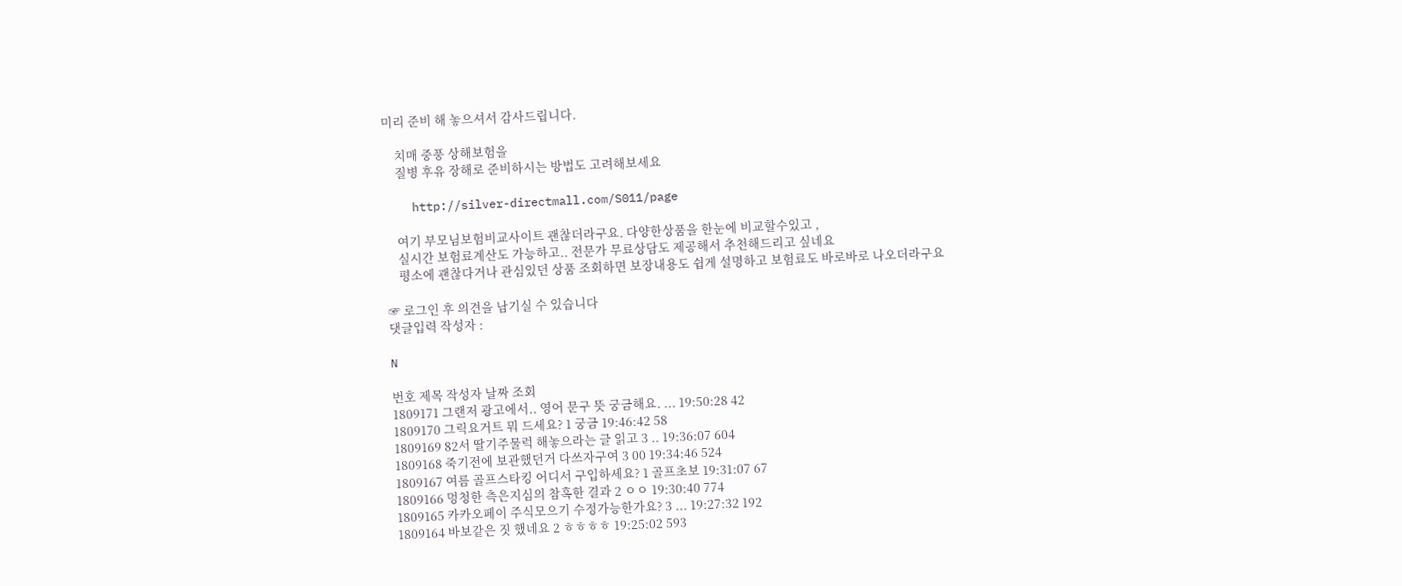미리 준비 해 놓으셔서 감사드립니다.

    치매 중풍 상해보험을
    질병 후유 장해로 준비하시는 방법도 고려해보세요

    http://silver-directmall.com/S011/page

    여기 부모님보험비교사이트 괜찮더라구요. 다양한상품을 한눈에 비교할수있고 ,
    실시간 보험료계산도 가능하고.. 전문가 무료상담도 제공해서 추천해드리고 싶네요
    평소에 괜찮다거나 관심있던 상품 조회하면 보장내용도 쉽게 설명하고 보험료도 바로바로 나오더라구요

☞ 로그인 후 의견을 남기실 수 있습니다
댓글입력 작성자 :

N

번호 제목 작성자 날짜 조회
1809171 그랜저 광고에서.. 영어 문구 뜻 궁금해요. ... 19:50:28 42
1809170 그릭요거트 뭐 드세요? 1 궁금 19:46:42 58
1809169 82서 딸기주물럭 해놓으라는 글 읽고 3 .. 19:36:07 604
1809168 죽기전에 보관했던거 다쓰자구여 3 00 19:34:46 524
1809167 여름 골프스타킹 어디서 구입하세요? 1 골프초보 19:31:07 67
1809166 멍청한 측은지심의 참혹한 결과 2 ㅇㅇ 19:30:40 774
1809165 카카오페이 주식모으기 수정가능한가요? 3 ... 19:27:32 192
1809164 바보같은 짓 했네요 2 ㅎㅎㅎㅎ 19:25:02 593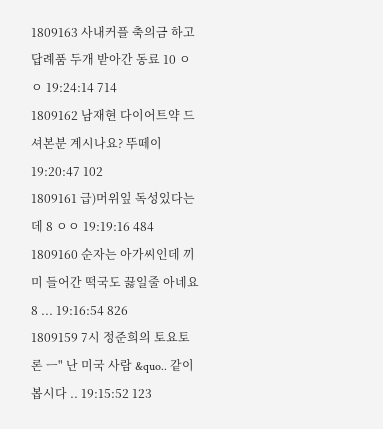1809163 사내커플 축의금 하고 답례품 두개 받아간 동료 10 ㅇㅇ 19:24:14 714
1809162 남재현 다이어트약 드셔본분 계시나요? 뚜떼이 19:20:47 102
1809161 급)머위잎 독성있다는데 8 ㅇㅇ 19:19:16 484
1809160 순자는 아가씨인데 끼미 들어간 떡국도 끓일줄 아네요 8 ... 19:16:54 826
1809159 7시 정준희의 토요토론 ㅡ" 난 미국 사람 &quo.. 같이봅시다 .. 19:15:52 123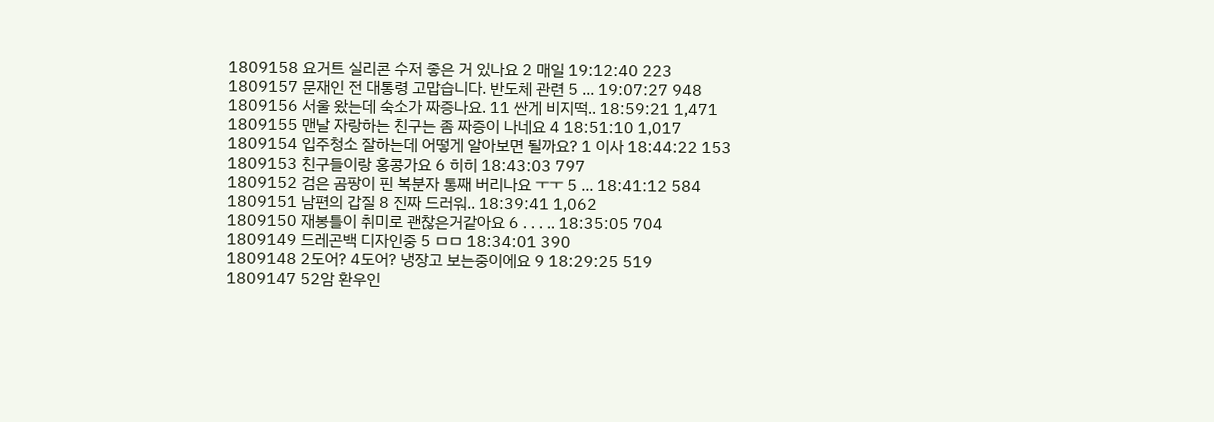1809158 요거트 실리콘 수저 좋은 거 있나요 2 매일 19:12:40 223
1809157 문재인 전 대통령 고맙습니다. 반도체 관련 5 ... 19:07:27 948
1809156 서울 왔는데 숙소가 짜증나요. 11 싼게 비지떡.. 18:59:21 1,471
1809155 맨날 자랑하는 친구는 좀 짜증이 나네요 4 18:51:10 1,017
1809154 입주청소 잘하는데 어떻게 알아보면 될까요? 1 이사 18:44:22 153
1809153 친구들이랑 홍콩가요 6 히히 18:43:03 797
1809152 검은 곰팡이 핀 복분자 통째 버리나요 ㅜㅜ 5 ... 18:41:12 584
1809151 남편의 갑질 8 진짜 드러워.. 18:39:41 1,062
1809150 재봉틀이 취미로 괜찮은거같아요 6 . . . .. 18:35:05 704
1809149 드레곤백 디자인중 5 ㅁㅁ 18:34:01 390
1809148 2도어? 4도어? 냉장고 보는중이에요 9 18:29:25 519
1809147 52암 환우인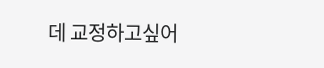데 교정하고싶어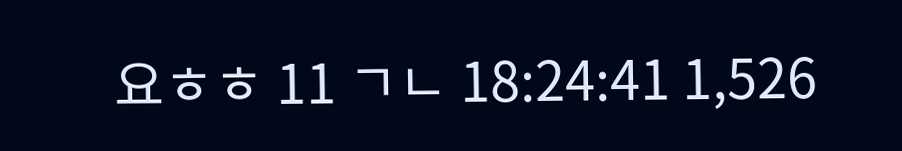요ㅎㅎ 11 ㄱㄴ 18:24:41 1,526